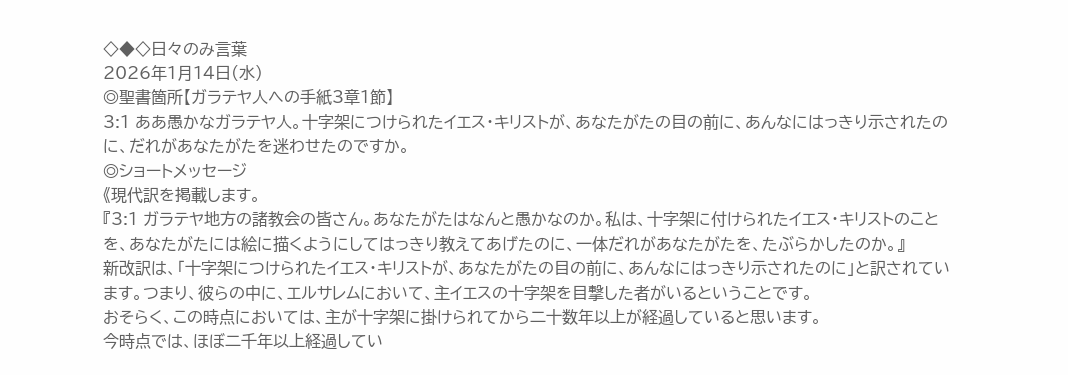◇◆◇日々のみ言葉
2026年1月14日(水)
◎聖書箇所【ガラテヤ人への手紙3章1節】
3:1 ああ愚かなガラテヤ人。十字架につけられたイエス・キリストが、あなたがたの目の前に、あんなにはっきり示されたのに、だれがあなたがたを迷わせたのですか。
◎ショートメッセージ
《現代訳を掲載します。
『3:1 ガラテヤ地方の諸教会の皆さん。あなたがたはなんと愚かなのか。私は、十字架に付けられたイエス・キリストのことを、あなたがたには絵に描くようにしてはっきり教えてあげたのに、一体だれがあなたがたを、たぶらかしたのか。』
新改訳は、「十字架につけられたイエス・キリストが、あなたがたの目の前に、あんなにはっきり示されたのに」と訳されています。つまり、彼らの中に、エルサレムにおいて、主イエスの十字架を目撃した者がいるということです。
おそらく、この時点においては、主が十字架に掛けられてから二十数年以上が経過していると思います。
今時点では、ほぼ二千年以上経過してい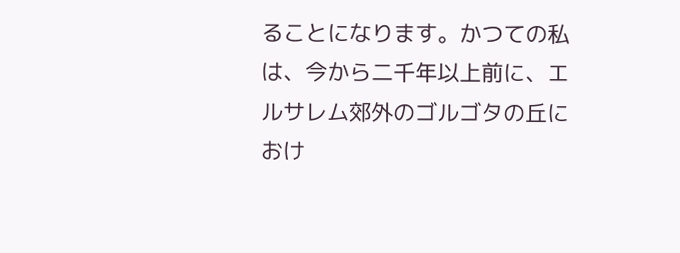ることになります。かつての私は、今から二千年以上前に、エルサレム郊外のゴルゴタの丘におけ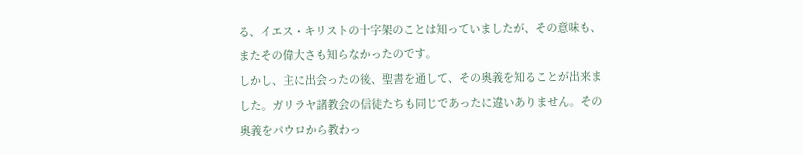る、イエス・キリストの十字架のことは知っていましたが、その意味も、またその偉大さも知らなかったのです。
しかし、主に出会ったの後、聖書を通して、その奥義を知ることが出来ました。ガリラヤ諸教会の信徒たちも同じであったに違いありません。その奥義をパウロから教わっ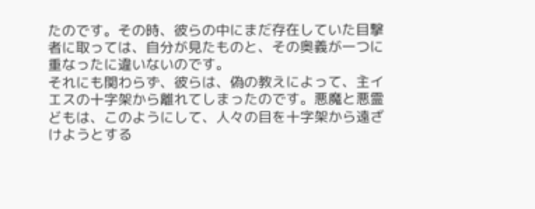たのです。その時、彼らの中にまだ存在していた目撃者に取っては、自分が見たものと、その奥義が一つに重なったに違いないのです。
それにも関わらず、彼らは、偽の教えによって、主イエスの十字架から離れてしまったのです。悪魔と悪霊どもは、このようにして、人々の目を十字架から遠ざけようとする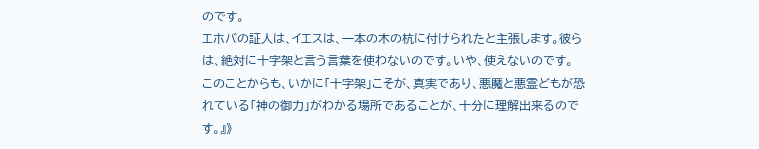のです。
エホバの証人は、イエスは、一本の木の杭に付けられたと主張します。彼らは、絶対に十字架と言う言葉を使わないのです。いや、使えないのです。
このことからも、いかに「十字架」こそが、真実であり、悪魔と悪霊どもが恐れている「神の御力」がわかる場所であることが、十分に理解出来るのです。』》